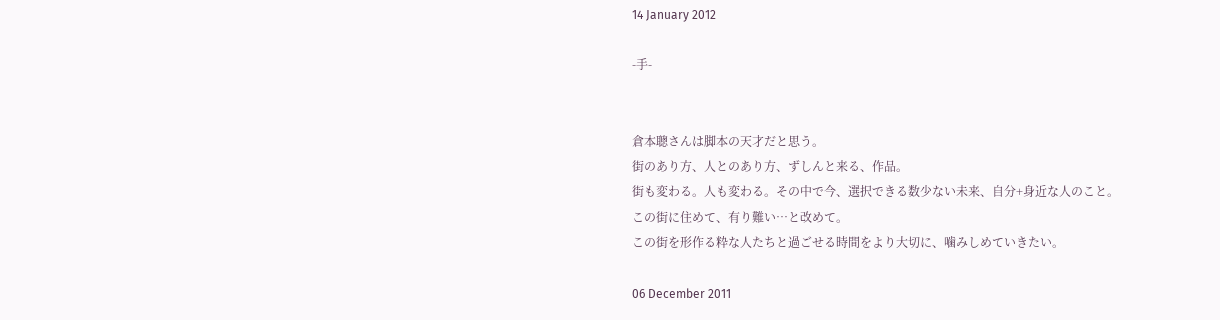14 January 2012

-手-


倉本聰さんは脚本の天才だと思う。
街のあり方、人とのあり方、ずしんと来る、作品。
街も変わる。人も変わる。その中で今、選択できる数少ない未来、自分+身近な人のこと。
この街に住めて、有り難い…と改めて。
この街を形作る粋な人たちと過ごせる時間をより大切に、噛みしめていきたい。

06 December 2011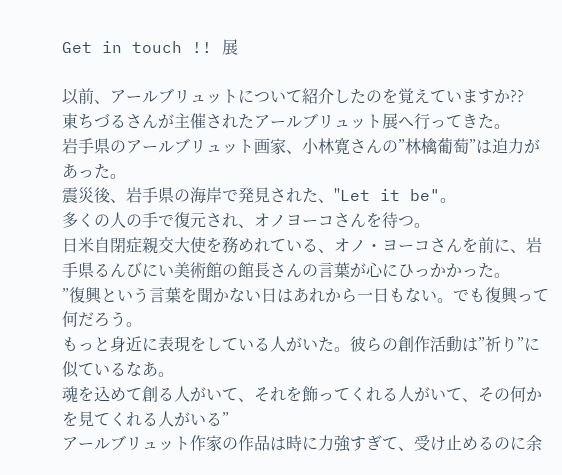Get in touch !! 展

以前、アールブリュットについて紹介したのを覚えていますか??
東ちづるさんが主催されたアールブリュット展へ行ってきた。
岩手県のアールブリュット画家、小林寛さんの”林檎葡萄”は迫力があった。
震災後、岩手県の海岸で発見された、"Let it be"。
多くの人の手で復元され、オノヨーコさんを待つ。
日米自閉症親交大使を務めれている、オノ・ヨーコさんを前に、岩手県るんびにい美術館の館長さんの言葉が心にひっかかった。
”復興という言葉を聞かない日はあれから一日もない。でも復興って何だろう。
もっと身近に表現をしている人がいた。彼らの創作活動は”祈り”に似ているなあ。
魂を込めて創る人がいて、それを飾ってくれる人がいて、その何かを見てくれる人がいる”
アールブリュット作家の作品は時に力強すぎて、受け止めるのに余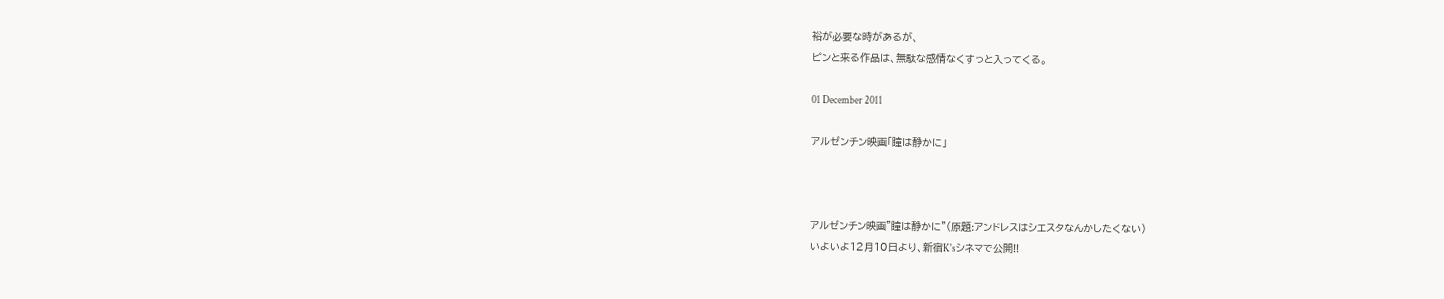裕が必要な時があるが、
ピンと来る作品は、無駄な感情なくすっと入ってくる。

01 December 2011

アルゼンチン映画「瞳は静かに」



アルゼンチン映画”瞳は静かに”(原題:アンドレスはシエスタなんかしたくない)
いよいよ12月10日より、新宿K'sシネマで公開!!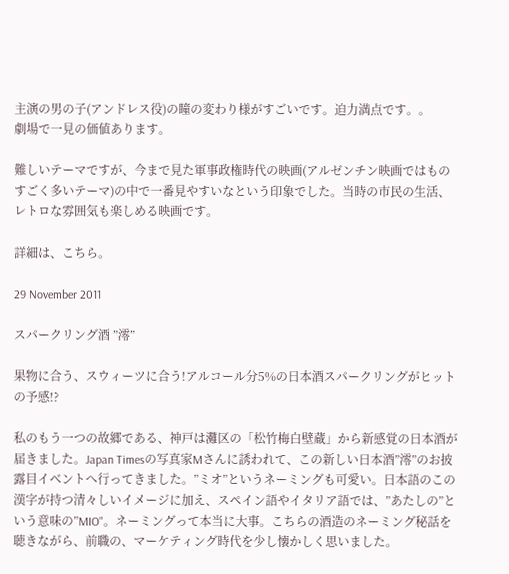主演の男の子(アンドレス役)の瞳の変わり様がすごいです。迫力満点です。。
劇場で一見の価値あります。

難しいテーマですが、今まで見た軍事政権時代の映画(アルゼンチン映画ではものすごく多いテーマ)の中で一番見やすいなという印象でした。当時の市民の生活、レトロな雰囲気も楽しめる映画です。

詳細は、こちら。

29 November 2011

スパークリング酒 ”澪”

果物に合う、スウィーツに合う!アルコール分5%の日本酒スパークリングがヒットの予感!?

私のもう一つの故郷である、神戸は灘区の「松竹梅白壁蔵」から新感覚の日本酒が届きました。Japan Timesの写真家Mさんに誘われて、この新しい日本酒”澪”のお披露目イベントへ行ってきました。”ミオ”というネーミングも可愛い。日本語のこの漢字が持つ清々しいイメージに加え、スペイン語やイタリア語では、”あたしの”という意味の”MIO"。ネーミングって本当に大事。こちらの酒造のネーミング秘話を聴きながら、前職の、マーケティング時代を少し懐かしく思いました。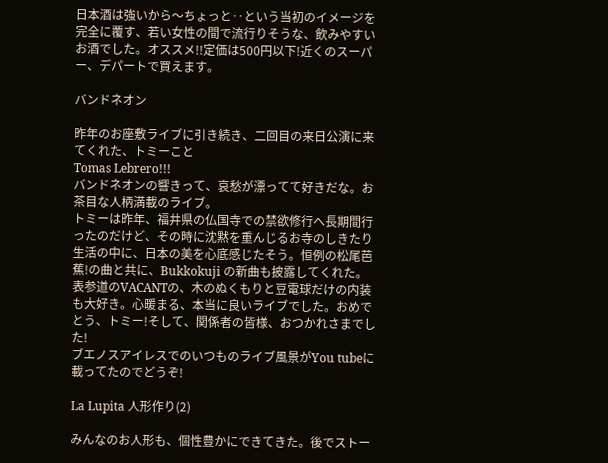日本酒は強いから〜ちょっと‥という当初のイメージを完全に覆す、若い女性の間で流行りそうな、飲みやすいお酒でした。オススメ!!定価は500円以下!近くのスーパー、デパートで買えます。

バンドネオン

昨年のお座敷ライブに引き続き、二回目の来日公演に来てくれた、トミーこと
Tomas Lebrero!!!
バンドネオンの響きって、哀愁が漂ってて好きだな。お茶目な人柄満載のライブ。
トミーは昨年、福井県の仏国寺での禁欲修行へ長期間行ったのだけど、その時に沈黙を重んじるお寺のしきたり生活の中に、日本の美を心底感じたそう。恒例の松尾芭蕉!の曲と共に、Bukkokuji の新曲も披露してくれた。
表参道のVACANTの、木のぬくもりと豆電球だけの内装も大好き。心暖まる、本当に良いライブでした。おめでとう、トミー!そして、関係者の皆様、おつかれさまでした!
ブエノスアイレスでのいつものライブ風景がYou tubeに載ってたのでどうぞ!

La Lupita 人形作り(2)

みんなのお人形も、個性豊かにできてきた。後でストー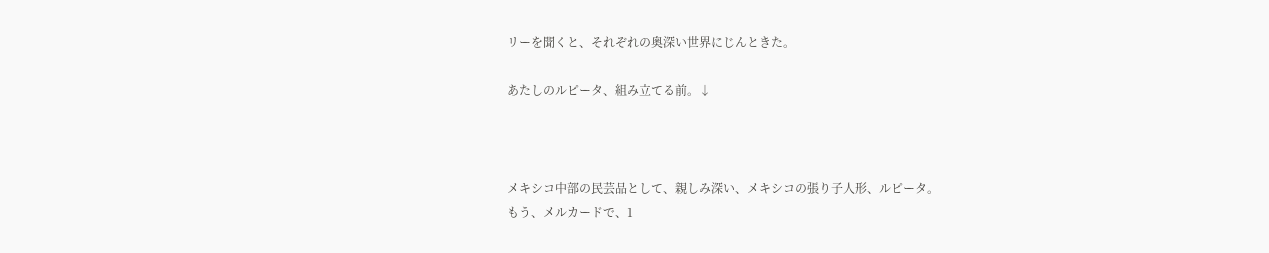リーを聞くと、それぞれの奥深い世界にじんときた。

あたしのルピータ、組み立てる前。↓



メキシコ中部の民芸品として、親しみ深い、メキシコの張り子人形、ルピータ。
もう、メルカードで、1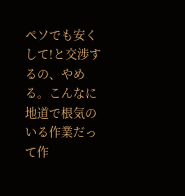ペソでも安くして!と交渉するの、やめる。こんなに地道で根気のいる作業だって作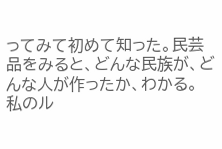ってみて初めて知った。民芸品をみると、どんな民族が、どんな人が作ったか、わかる。
私のル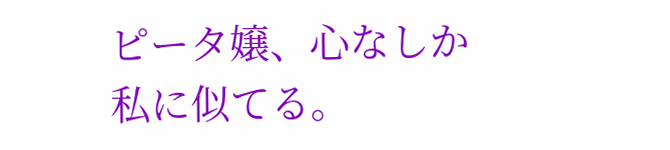ピータ嬢、心なしか私に似てる。